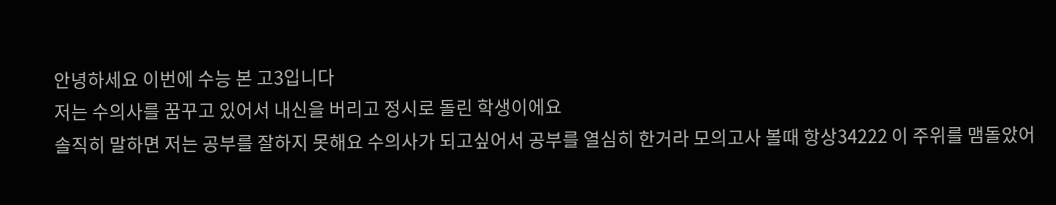안녕하세요 이번에 수능 본 고3입니다
저는 수의사를 꿈꾸고 있어서 내신을 버리고 정시로 돌린 학생이에요
솔직히 말하면 저는 공부를 잘하지 못해요 수의사가 되고싶어서 공부를 열심히 한거라 모의고사 볼때 항상34222 이 주위를 맴돌았어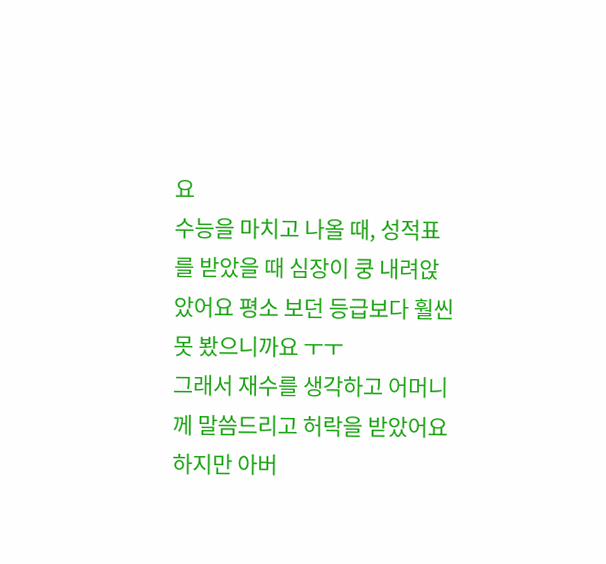요
수능을 마치고 나올 때, 성적표를 받았을 때 심장이 쿵 내려앉았어요 평소 보던 등급보다 훨씬 못 봤으니까요 ㅜㅜ
그래서 재수를 생각하고 어머니께 말씀드리고 허락을 받았어요 하지만 아버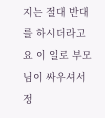지는 절대 반대를 하시더라고요 이 일로 부모님이 싸우셔서 정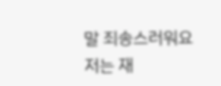말 죄송스러워요
저는 재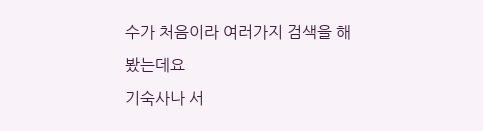수가 처음이라 여러가지 검색을 해봤는데요
기숙사나 서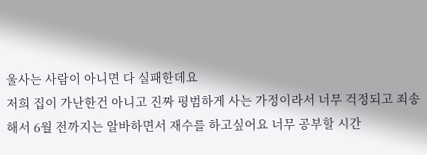울사는 사람이 아니면 다 실패한데요
저희 집이 가난한건 아니고 진짜 평범하게 사는 가정이라서 너무 걱정되고 죄송해서 6월 전까지는 알바하면서 재수를 하고싶어요 너무 공부할 시간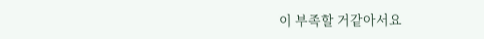이 부족할 거같아서요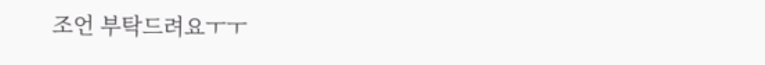조언 부탁드려요ㅜㅜ